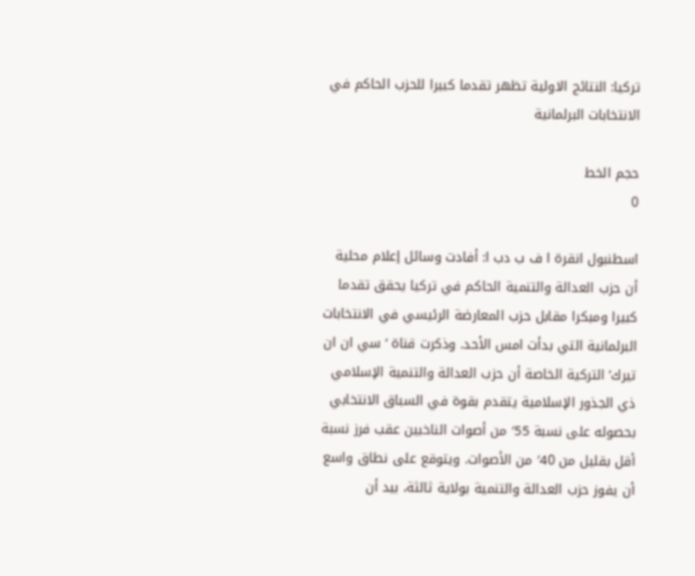تركيا: النتائج الاولية تظهر تقدما كبيرا للحزب الحاكم في الانتخابات البرلمانية

حجم الخط
0

اسطنبول انقرة ا ف ب دب ا: أفادت وسائل إعلام محلية أن حزب العدالة والتنمية الحاكم في تركيا يحقق تقدما كبيرا ومبكرا مقابل حزب المعارضة الرئيسي في الانتخابات البرلمانية التي بدأت امس الأحد. وذكرت قناة ‘سي ان ان تيرك’ التركية الخاصة أن حزب العدالة والتنمية الإسلامي ذي الجذور الإسلامية يتقدم بقوة في السباق الانتخابي بحصوله على نسبة 55′ من أصوات الناخبين عقب فرز نسبة أقل بقليل من 40′ من الأصوات. ويتوقع على نطاق واسع أن يفوز حزب العدالة والتنمية بولاية ثالثة، بيد أن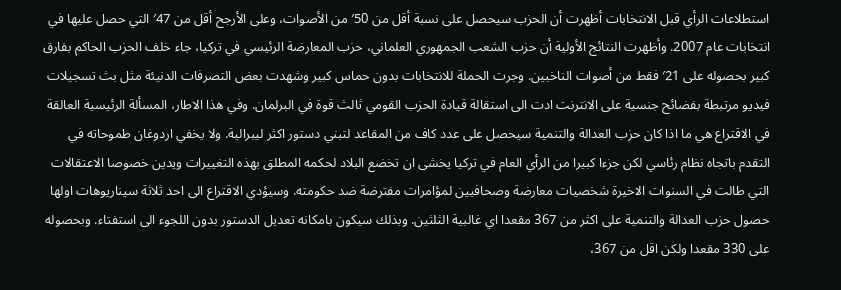استطلاعات الرأي قبل الانتخابات أظهرت أن الحزب سيحصل على نسبة أقل من 50′ من الأصوات، وعلى الأرجح أقل من 47′ التي حصل عليها في انتخابات عام 2007. وأظهرت النتائج الأولية أن حزب الشعب الجمهوري العلماني، حزب المعارضة الرئيسي في تركيا، جاء خلف الحزب الحاكم بفارق كبير بحصوله على 21′ فقط من أصوات الناخبين. وجرت الحملة للانتخابات بدون حماس كبير وشهدت بعض التصرفات الدنيئة مثل بث تسجيلات فيديو مرتبطة بفضائح جنسية على الانترنت ادت الى استقالة قيادة الحزب القومي ثالث قوة في البرلمان. وفي هذا الاطار، المسألة الرئيسية العالقة في الاقتراع هي ما اذا كان حزب العدالة والتنمية سيحصل على عدد كاف من المقاعد لتبني دستور اكثر ليبرالية. ولا يخفي اردوغان طموحاته في التقدم باتجاه نظام رئاسي لكن جزءا كبيرا من الرأي العام في تركيا يخشى ان تخضع البلاد لحكمه المطلق بهذه التغييرات ويدين خصوصا الاعتقالات التي طالت في السنوات الاخيرة شخصيات معارضة وصحافيين لمؤامرات مفترضة ضد حكومته. وسيؤدي الاقتراع الى احد ثلاثة سيناريوهات اولها حصول حزب العدالة والتنمية على اكثر من 367 مقعدا اي غالبية الثلثين. وبذلك سيكون بامكانه تعديل الدستور بدون اللجوء الى استفتاء. وبحصوله على 330 مقعدا ولكن اقل من 367،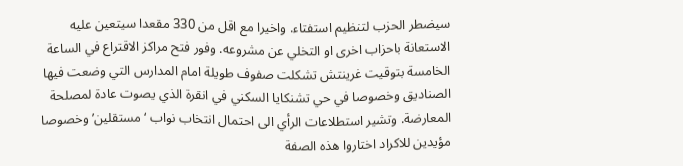سيضطر الحزب لتنظيم استفتاء. واخيرا مع اقل من 330 مقعدا سيتعين عليه الاستعانة باحزاب اخرى او التخلي عن مشروعه. وفور فتح مراكز الاقتراع في الساعة الخامسة بتوقيت غرينتش تشكلت صفوف طويلة امام المدارس التي وضعت فيها الصناديق وخصوصا في حي تشنكايا السكني في انقرة الذي يصوت عادة لمصلحة المعارضة. وتشير استطلاعات الرأي الى احتمال انتخاب نواب ‘مستقلين’ وخصوصا مؤيدين للاكراد اختاروا هذه الصفة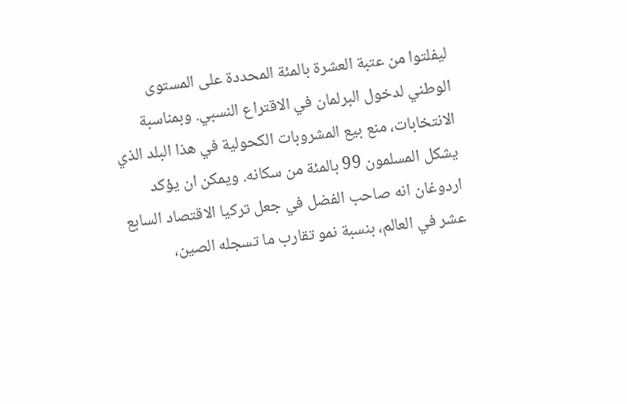ليفلتوا من عتبة العشرة بالمئة المحددة على المستوى الوطني لدخول البرلمان في الاقتراع النسبي. وبمناسبة الانتخابات، منع بيع المشروبات الكحولية في هذا البلد الذي يشكل المسلمون 99 بالمئة من سكانه. ويمكن ان يؤكد اردوغان انه صاحب الفضل في جعل تركيا الاقتصاد السابع عشر في العالم، بنسبة نمو تقارب ما تسجله الصين،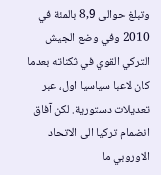وتبلغ حوالى 8,9 بالمئة في 2010 وفي وضع الجيش التركي القوي في ثكناته بعدما كان لاعبا سياسيا اول، عبر تعديلات دستورية. لكن آفاق انضمام تركيا الى الاتحاد الاوروبي ما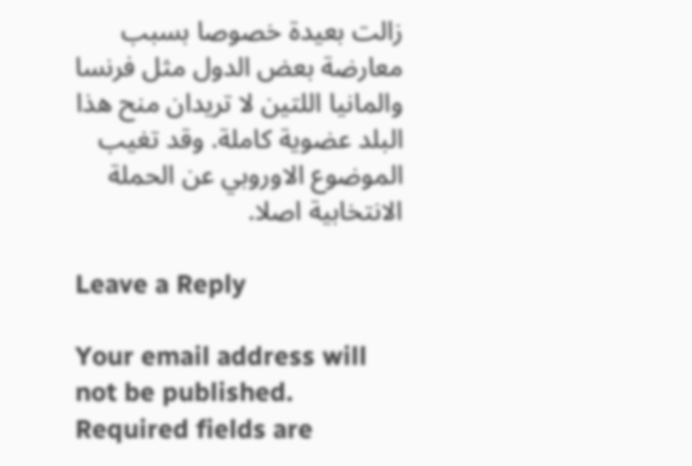زالت بعيدة خصوصا بسبب معارضة بعض الدول مثل فرنسا والمانيا اللتين لا تريدان منح هذا البلد عضوية كاملة. وقد تغيب الموضوع الاوروبي عن الحملة الانتخابية اصلا.

Leave a Reply

Your email address will not be published. Required fields are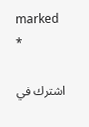marked *

اشترك في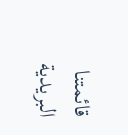قائمتنا البريدية